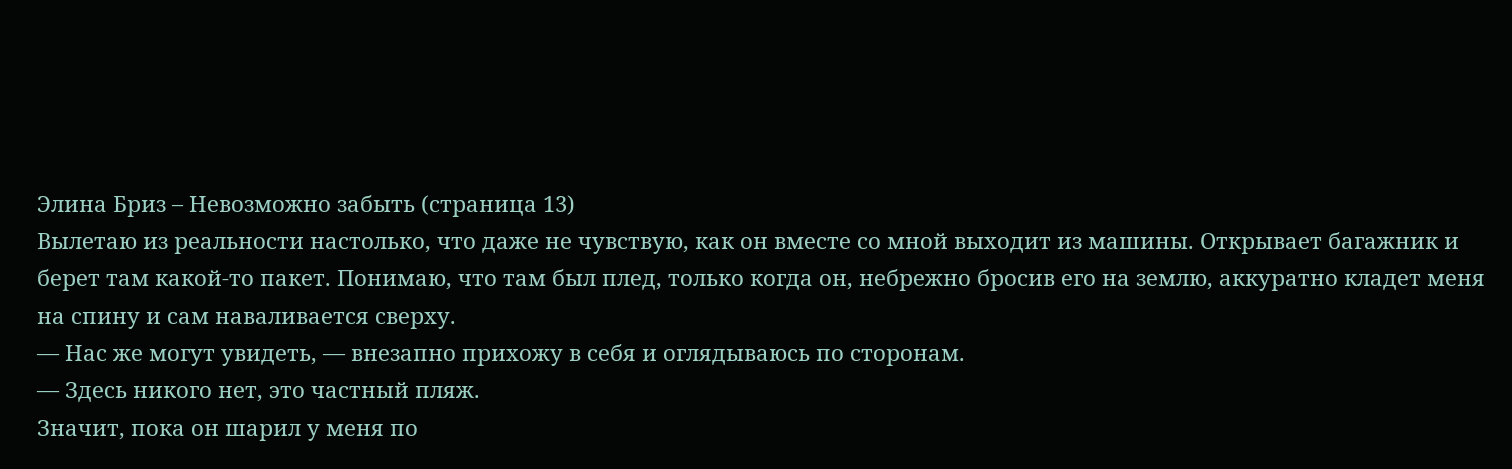Элина Бриз – Невозможно забыть (страница 13)
Вылетаю из реальности настолько, что даже не чувствую, как он вместе со мной выходит из машины. Открывает багажник и берет там какой-то пакет. Понимаю, что там был плед, только когда он, небрежно бросив его на землю, аккуратно кладет меня на спину и сам наваливается сверху.
— Нас же могут увидеть, — внезапно прихожу в себя и оглядываюсь по сторонам.
— Здесь никого нет, это частный пляж.
Значит, пока он шарил у меня по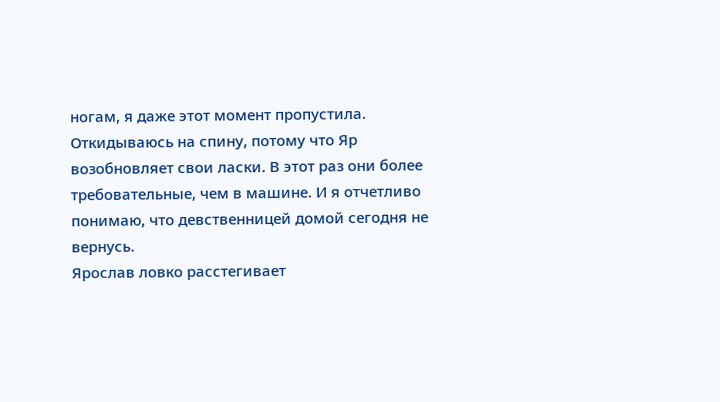ногам, я даже этот момент пропустила. Откидываюсь на спину, потому что Яр возобновляет свои ласки. В этот раз они более требовательные, чем в машине. И я отчетливо понимаю, что девственницей домой сегодня не вернусь.
Ярослав ловко расстегивает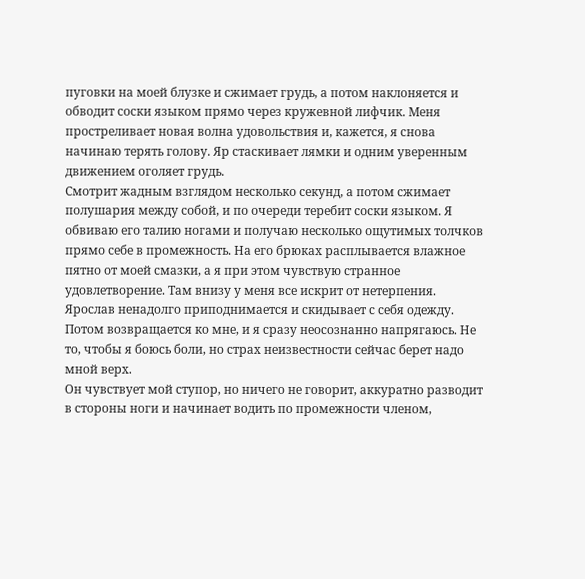пуговки на моей блузке и сжимает грудь, а потом наклоняется и обводит соски языком прямо через кружевной лифчик. Меня простреливает новая волна удовольствия и, кажется, я снова начинаю терять голову. Яр стаскивает лямки и одним уверенным движением оголяет грудь.
Смотрит жадным взглядом несколько секунд, а потом сжимает полушария между собой, и по очереди теребит соски языком. Я обвиваю его талию ногами и получаю несколько ощутимых толчков прямо себе в промежность. На его брюках расплывается влажное пятно от моей смазки, а я при этом чувствую странное удовлетворение. Там внизу у меня все искрит от нетерпения.
Ярослав ненадолго приподнимается и скидывает с себя одежду. Потом возвращается ко мне, и я сразу неосознанно напрягаюсь. Не то, чтобы я боюсь боли, но страх неизвестности сейчас берет надо мной верх.
Он чувствует мой ступор, но ничего не говорит, аккуратно разводит в стороны ноги и начинает водить по промежности членом,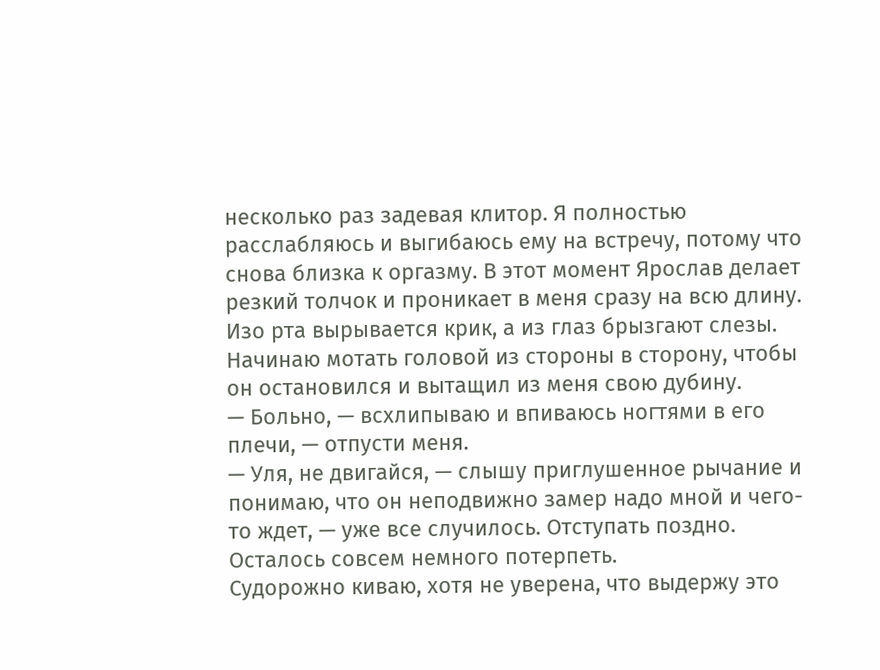несколько раз задевая клитор. Я полностью расслабляюсь и выгибаюсь ему на встречу, потому что снова близка к оргазму. В этот момент Ярослав делает резкий толчок и проникает в меня сразу на всю длину.
Изо рта вырывается крик, а из глаз брызгают слезы. Начинаю мотать головой из стороны в сторону, чтобы он остановился и вытащил из меня свою дубину.
— Больно, — всхлипываю и впиваюсь ногтями в его плечи, — отпусти меня.
— Уля, не двигайся, — слышу приглушенное рычание и понимаю, что он неподвижно замер надо мной и чего-то ждет, — уже все случилось. Отступать поздно. Осталось совсем немного потерпеть.
Судорожно киваю, хотя не уверена, что выдержу это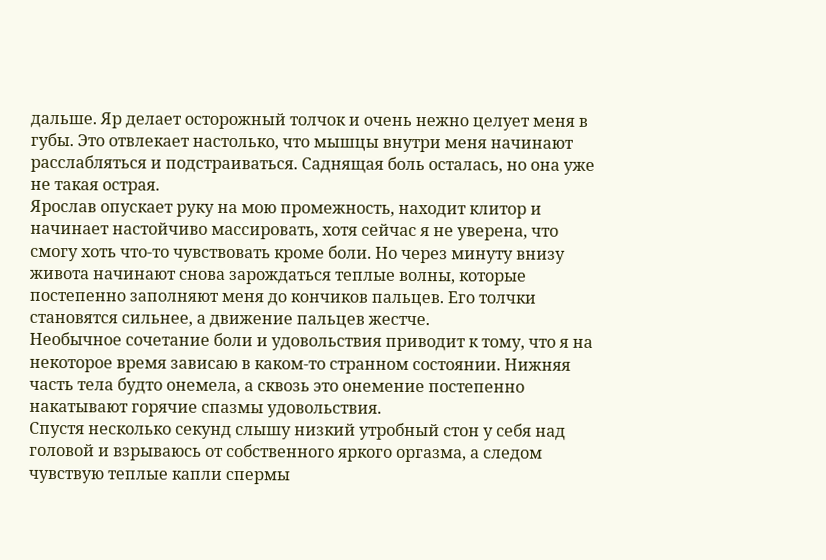дальше. Яр делает осторожный толчок и очень нежно целует меня в губы. Это отвлекает настолько, что мышцы внутри меня начинают расслабляться и подстраиваться. Саднящая боль осталась, но она уже не такая острая.
Ярослав опускает руку на мою промежность, находит клитор и начинает настойчиво массировать, хотя сейчас я не уверена, что смогу хоть что-то чувствовать кроме боли. Но через минуту внизу живота начинают снова зарождаться теплые волны, которые постепенно заполняют меня до кончиков пальцев. Его толчки становятся сильнее, а движение пальцев жестче.
Необычное сочетание боли и удовольствия приводит к тому, что я на некоторое время зависаю в каком-то странном состоянии. Нижняя часть тела будто онемела, а сквозь это онемение постепенно накатывают горячие спазмы удовольствия.
Спустя несколько секунд слышу низкий утробный стон у себя над головой и взрываюсь от собственного яркого оргазма, а следом чувствую теплые капли спермы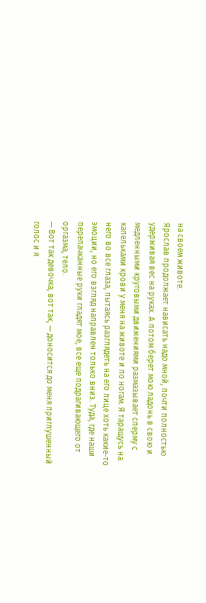на своем животе.
Ярослав продолжает нависать надо мной, почти полностью удерживая вес на руках. А потом берет мою ладонь в свою и медленными круговыми движениями размазывает сперму с капельками крови у меня на животе и по ногам. Я таращусь на него во все глаза, пытаясь разглядеть на его лице хоть какие-то эмоции, но его взгляд направлен только вниз. Туда, где наши перепачканные руки гладят мое, все еще подрагивающего от оргазма, тело.
— Вот так девочка, вот так, — доносится до меня приглушенный голос и я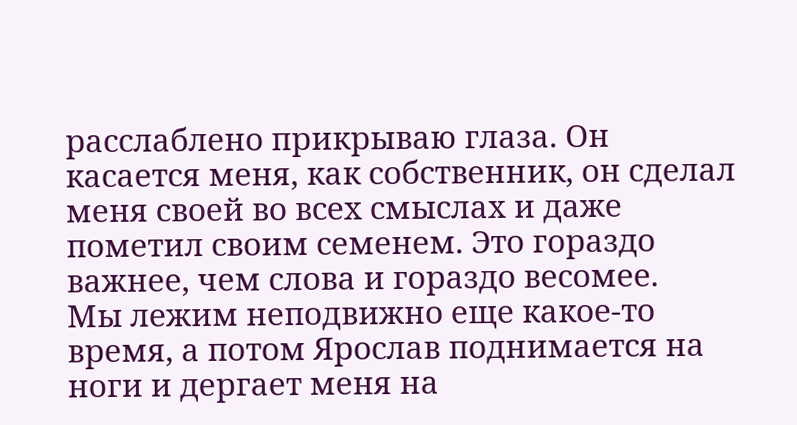расслаблено прикрываю глаза. Он касается меня, как собственник, он сделал меня своей во всех смыслах и даже пометил своим семенем. Это гораздо важнее, чем слова и гораздо весомее.
Мы лежим неподвижно еще какое-то время, а потом Ярослав поднимается на ноги и дергает меня на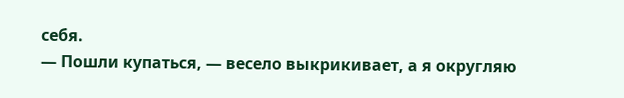себя.
— Пошли купаться, — весело выкрикивает, а я округляю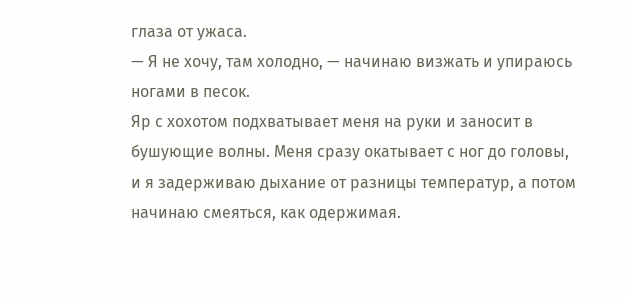глаза от ужаса.
— Я не хочу, там холодно, — начинаю визжать и упираюсь ногами в песок.
Яр с хохотом подхватывает меня на руки и заносит в бушующие волны. Меня сразу окатывает с ног до головы, и я задерживаю дыхание от разницы температур, а потом начинаю смеяться, как одержимая.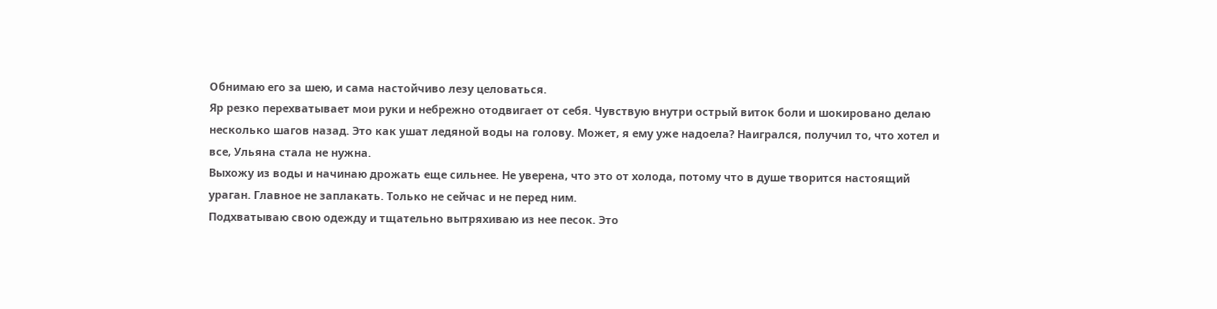Обнимаю его за шею, и сама настойчиво лезу целоваться.
Яр резко перехватывает мои руки и небрежно отодвигает от себя. Чувствую внутри острый виток боли и шокировано делаю несколько шагов назад. Это как ушат ледяной воды на голову. Может, я ему уже надоела? Наигрался, получил то, что хотел и все, Ульяна стала не нужна.
Выхожу из воды и начинаю дрожать еще сильнее. Не уверена, что это от холода, потому что в душе творится настоящий ураган. Главное не заплакать. Только не сейчас и не перед ним.
Подхватываю свою одежду и тщательно вытряхиваю из нее песок. Это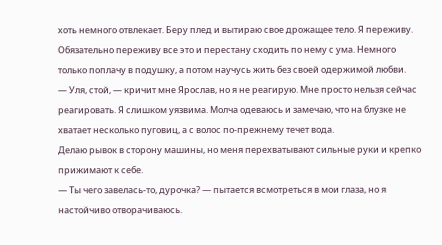хоть немного отвлекает. Беру плед и вытираю свое дрожащее тело. Я переживу. Обязательно переживу все это и перестану сходить по нему с ума. Немного только поплачу в подушку, а потом научусь жить без своей одержимой любви.
— Уля, стой, — кричит мне Ярослав, но я не реагирую. Мне просто нельзя сейчас реагировать. Я слишком уязвима. Молча одеваюсь и замечаю, что на блузке не хватает несколько пуговиц, а с волос по-прежнему течет вода.
Делаю рывок в сторону машины, но меня перехватывают сильные руки и крепко прижимают к себе.
— Ты чего завелась-то, дурочка? — пытается всмотреться в мои глаза, но я настойчиво отворачиваюсь.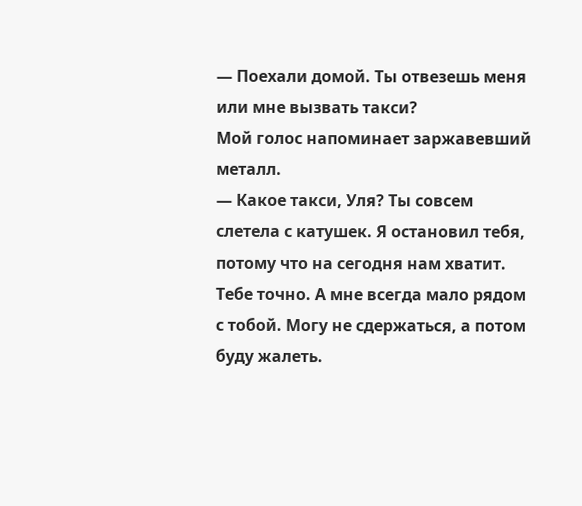— Поехали домой. Ты отвезешь меня или мне вызвать такси?
Мой голос напоминает заржавевший металл.
— Какое такси, Уля? Ты совсем слетела с катушек. Я остановил тебя, потому что на сегодня нам хватит. Тебе точно. А мне всегда мало рядом с тобой. Могу не сдержаться, а потом буду жалеть.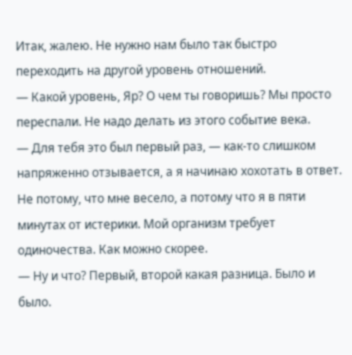Итак, жалею. Не нужно нам было так быстро переходить на другой уровень отношений.
— Какой уровень, Яр? О чем ты говоришь? Мы просто переспали. Не надо делать из этого событие века.
— Для тебя это был первый раз, — как-то слишком напряженно отзывается, а я начинаю хохотать в ответ. Не потому, что мне весело, а потому что я в пяти минутах от истерики. Мой организм требует одиночества. Как можно скорее.
— Ну и что? Первый, второй какая разница. Было и было.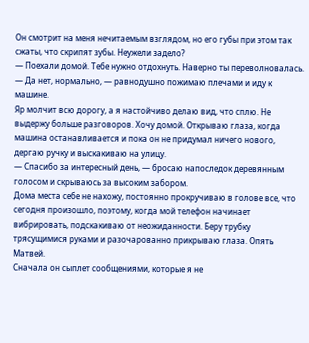Он смотрит на меня нечитаемым взглядом, но его губы при этом так сжаты, что скрипят зубы. Неужели задело?
— Поехали домой. Тебе нужно отдохнуть. Наверно ты переволновалась.
— Да нет, нормально, — равнодушно пожимаю плечами и иду к машине.
Яр молчит всю дорогу, а я настойчиво делаю вид, что сплю. Не выдержу больше разговоров. Хочу домой. Открываю глаза, когда машина останавливается и пока он не придумал ничего нового, дергаю ручку и выскакиваю на улицу.
— Спасибо за интересный день, — бросаю напоследок деревянным голосом и скрываюсь за высоким забором.
Дома места себе не нахожу, постоянно прокручиваю в голове все, что сегодня произошло, поэтому, когда мой телефон начинает вибрировать, подскакиваю от неожиданности. Беру трубку трясущимися руками и разочарованно прикрываю глаза. Опять Матвей.
Сначала он сыплет сообщениями, которые я не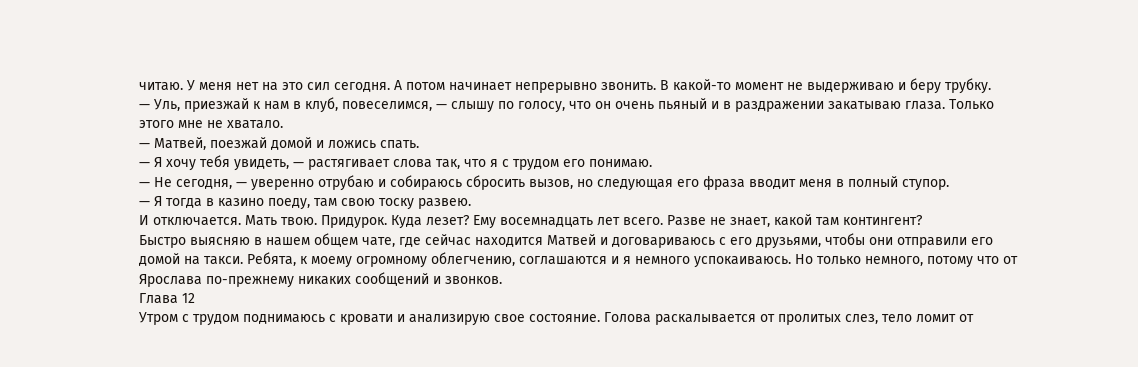читаю. У меня нет на это сил сегодня. А потом начинает непрерывно звонить. В какой-то момент не выдерживаю и беру трубку.
— Уль, приезжай к нам в клуб, повеселимся, — слышу по голосу, что он очень пьяный и в раздражении закатываю глаза. Только этого мне не хватало.
— Матвей, поезжай домой и ложись спать.
— Я хочу тебя увидеть, — растягивает слова так, что я с трудом его понимаю.
— Не сегодня, — уверенно отрубаю и собираюсь сбросить вызов, но следующая его фраза вводит меня в полный ступор.
— Я тогда в казино поеду, там свою тоску развею.
И отключается. Мать твою. Придурок. Куда лезет? Ему восемнадцать лет всего. Разве не знает, какой там контингент?
Быстро выясняю в нашем общем чате, где сейчас находится Матвей и договариваюсь с его друзьями, чтобы они отправили его домой на такси. Ребята, к моему огромному облегчению, соглашаются и я немного успокаиваюсь. Но только немного, потому что от Ярослава по-прежнему никаких сообщений и звонков.
Глава 12
Утром с трудом поднимаюсь с кровати и анализирую свое состояние. Голова раскалывается от пролитых слез, тело ломит от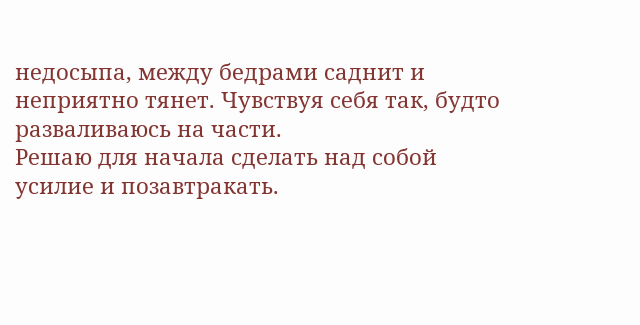недосыпа, между бедрами саднит и неприятно тянет. Чувствуя себя так, будто разваливаюсь на части.
Решаю для начала сделать над собой усилие и позавтракать.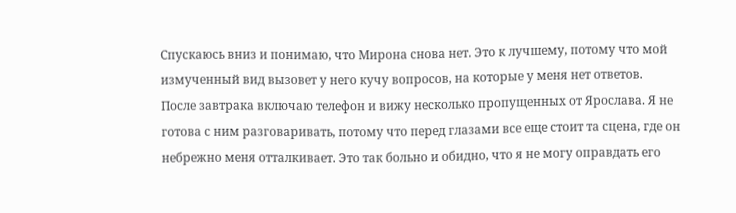Спускаюсь вниз и понимаю, что Мирона снова нет. Это к лучшему, потому что мой измученный вид вызовет у него кучу вопросов, на которые у меня нет ответов.
После завтрака включаю телефон и вижу несколько пропущенных от Ярослава. Я не готова с ним разговаривать, потому что перед глазами все еще стоит та сцена, где он небрежно меня отталкивает. Это так больно и обидно, что я не могу оправдать его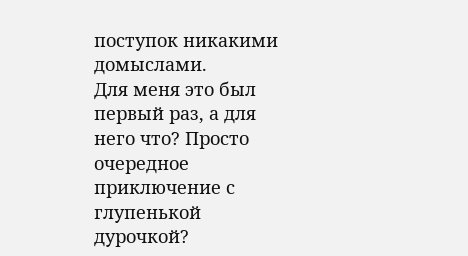поступок никакими домыслами.
Для меня это был первый раз, а для него что? Просто очередное приключение с глупенькой дурочкой?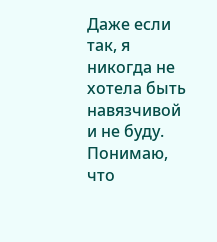Даже если так, я никогда не хотела быть навязчивой и не буду.
Понимаю, что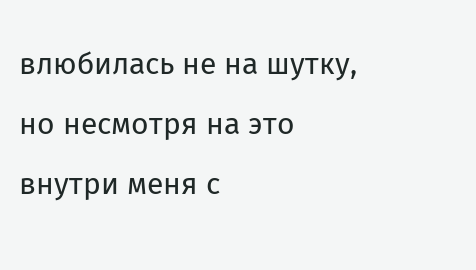влюбилась не на шутку, но несмотря на это внутри меня с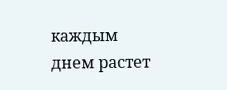каждым днем растет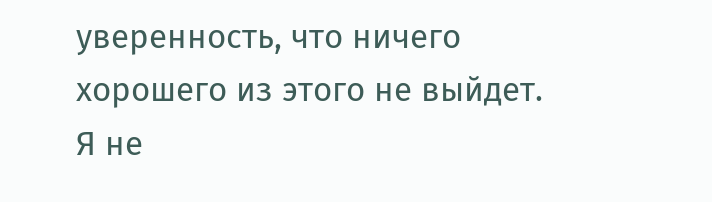уверенность, что ничего хорошего из этого не выйдет. Я не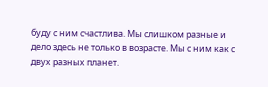буду с ним счастлива. Мы слишком разные и дело здесь не только в возрасте. Мы с ним как с двух разных планет.